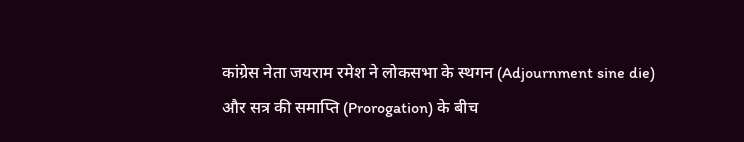कांग्रेस नेता जयराम रमेश ने लोकसभा के स्थगन (Adjournment sine die) और सत्र की समाप्ति (Prorogation) के बीच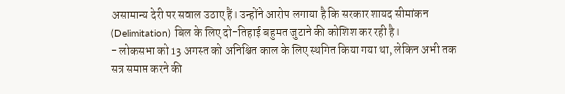असामान्य देरी पर सवाल उठाए हैं। उन्होंने आरोप लगाया है कि सरकार शायद सीमांकन (Delimitation) बिल के लिए दो-तिहाई बहुमत जुटाने की कोशिश कर रही है।
- लोकसभा को 13 अगस्त को अनिश्चित काल के लिए स्थगित किया गया था, लेकिन अभी तक सत्र समाप्त करने की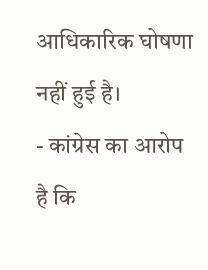आधिकारिक घोषणा नहीं हुई है।
- कांग्रेस का आरोप है कि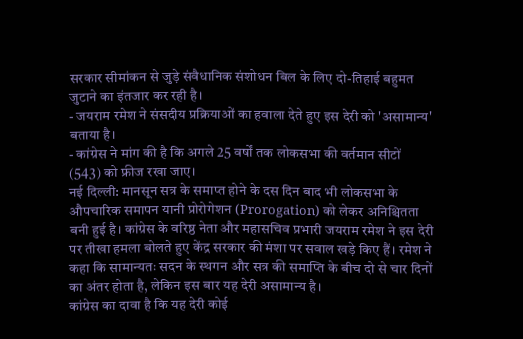सरकार सीमांकन से जुड़े संवैधानिक संशोधन बिल के लिए दो-तिहाई बहुमत जुटाने का इंतजार कर रही है।
- जयराम रमेश ने संसदीय प्रक्रियाओं का हवाला देते हुए इस देरी को 'असामान्य' बताया है।
- कांग्रेस ने मांग की है कि अगले 25 वर्षों तक लोकसभा की वर्तमान सीटों (543) को फ्रीज रखा जाए।
नई दिल्ली: मानसून सत्र के समाप्त होने के दस दिन बाद भी लोकसभा के औपचारिक समापन यानी प्रोरोगेशन (Prorogation) को लेकर अनिश्चितता बनी हुई है। कांग्रेस के वरिष्ठ नेता और महासचिव प्रभारी जयराम रमेश ने इस देरी पर तीखा हमला बोलते हुए केंद्र सरकार की मंशा पर सवाल खड़े किए हैं। रमेश ने कहा कि सामान्यतः सदन के स्थगन और सत्र की समाप्ति के बीच दो से चार दिनों का अंतर होता है, लेकिन इस बार यह देरी असामान्य है।
कांग्रेस का दावा है कि यह देरी कोई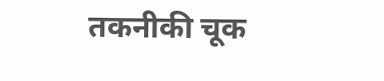तकनीकी चूक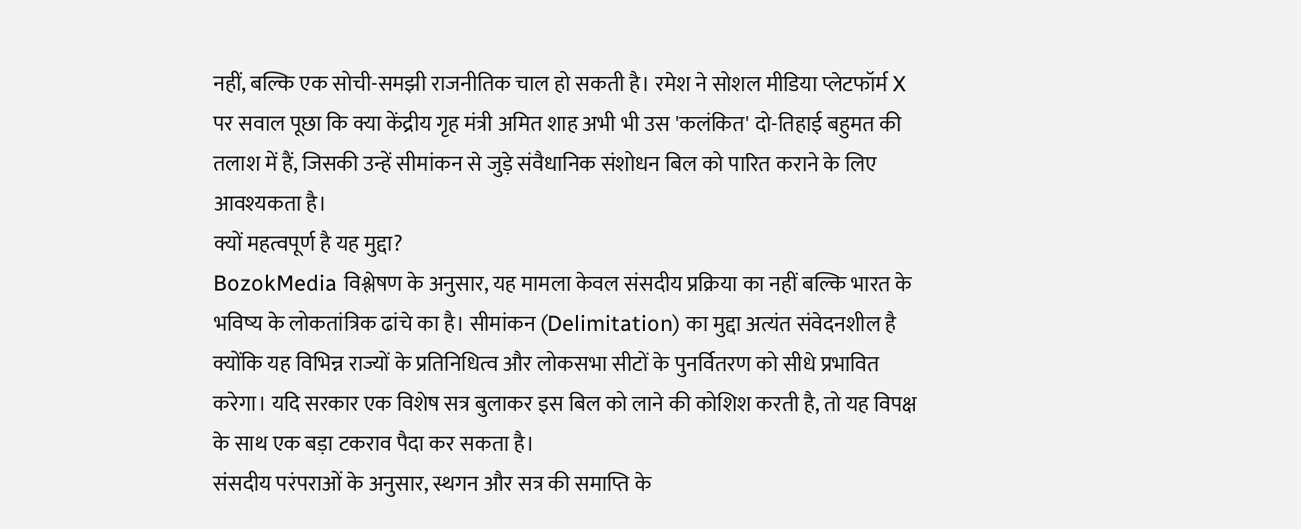नहीं, बल्कि एक सोची-समझी राजनीतिक चाल हो सकती है। रमेश ने सोशल मीडिया प्लेटफॉर्म X पर सवाल पूछा कि क्या केंद्रीय गृह मंत्री अमित शाह अभी भी उस 'कलंकित' दो-तिहाई बहुमत की तलाश में हैं, जिसकी उन्हें सीमांकन से जुड़े संवैधानिक संशोधन बिल को पारित कराने के लिए आवश्यकता है।
क्यों महत्वपूर्ण है यह मुद्दा?
BozokMedia विश्लेषण के अनुसार, यह मामला केवल संसदीय प्रक्रिया का नहीं बल्कि भारत के भविष्य के लोकतांत्रिक ढांचे का है। सीमांकन (Delimitation) का मुद्दा अत्यंत संवेदनशील है क्योंकि यह विभिन्न राज्यों के प्रतिनिधित्व और लोकसभा सीटों के पुनर्वितरण को सीधे प्रभावित करेगा। यदि सरकार एक विशेष सत्र बुलाकर इस बिल को लाने की कोशिश करती है, तो यह विपक्ष के साथ एक बड़ा टकराव पैदा कर सकता है।
संसदीय परंपराओं के अनुसार, स्थगन और सत्र की समाप्ति के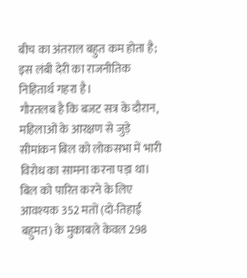बीच का अंतराल बहुत कम होता है; इस लंबी देरी का राजनीतिक निहितार्थ गहरा है।
गौरतलब है कि बजट सत्र के दौरान, महिलाओं के आरक्षण से जुड़े सीमांकन बिल को लोकसभा में भारी विरोध का सामना करना पड़ा था। बिल को पारित करने के लिए आवश्यक 352 मतों (दो-तिहाई बहुमत) के मुकाबले केवल 298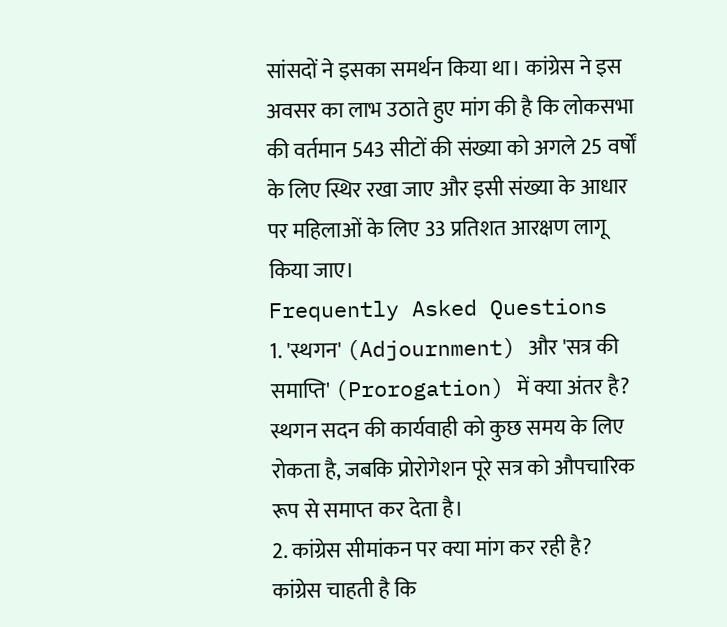सांसदों ने इसका समर्थन किया था। कांग्रेस ने इस अवसर का लाभ उठाते हुए मांग की है कि लोकसभा की वर्तमान 543 सीटों की संख्या को अगले 25 वर्षों के लिए स्थिर रखा जाए और इसी संख्या के आधार पर महिलाओं के लिए 33 प्रतिशत आरक्षण लागू किया जाए।
Frequently Asked Questions
1. 'स्थगन' (Adjournment) और 'सत्र की समाप्ति' (Prorogation) में क्या अंतर है?
स्थगन सदन की कार्यवाही को कुछ समय के लिए रोकता है, जबकि प्रोरोगेशन पूरे सत्र को औपचारिक रूप से समाप्त कर देता है।
2. कांग्रेस सीमांकन पर क्या मांग कर रही है?
कांग्रेस चाहती है कि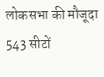लोकसभा की मौजूदा 543 सीटों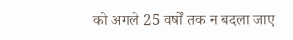को अगले 25 वर्षों तक न बदला जाए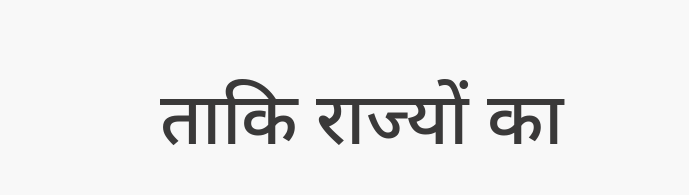ताकि राज्यों का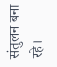संतुलन बना रहे।